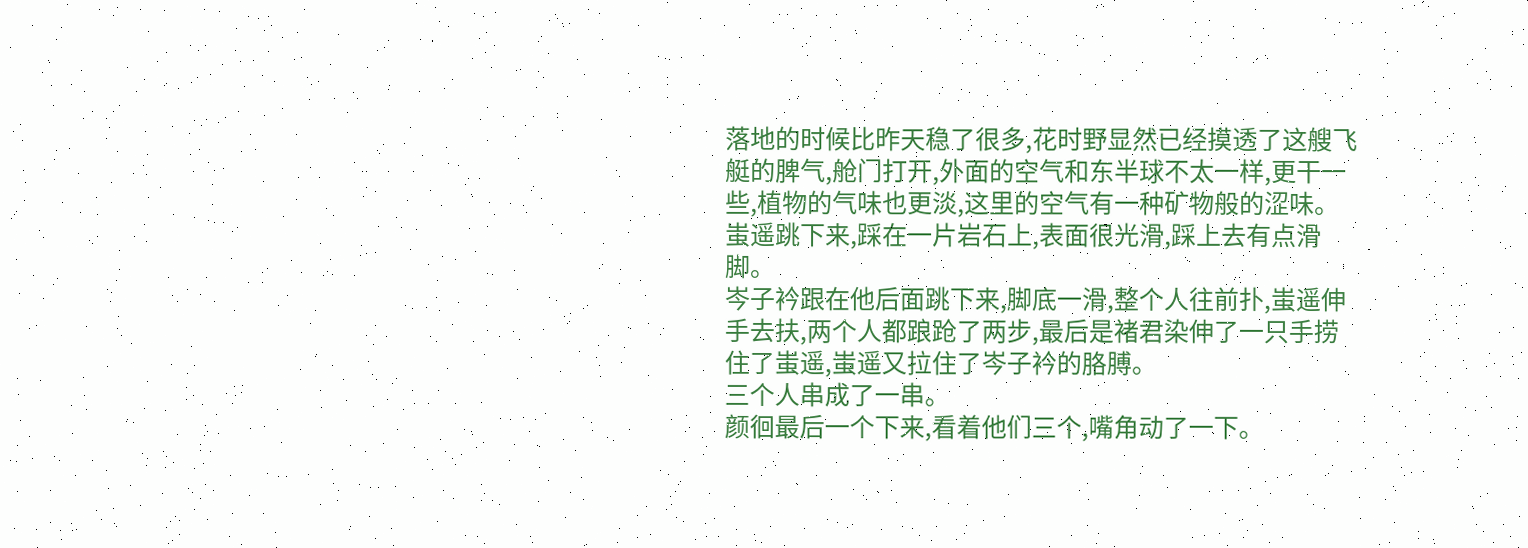落地的时候比昨天稳了很多,花时野显然已经摸透了这艘飞艇的脾气,舱门打开,外面的空气和东半球不太一样,更干一些,植物的气味也更淡,这里的空气有一种矿物般的涩味。
蚩遥跳下来,踩在一片岩石上,表面很光滑,踩上去有点滑脚。
岑子衿跟在他后面跳下来,脚底一滑,整个人往前扑,蚩遥伸手去扶,两个人都踉跄了两步,最后是褚君染伸了一只手捞住了蚩遥,蚩遥又拉住了岑子衿的胳膊。
三个人串成了一串。
颜徊最后一个下来,看着他们三个,嘴角动了一下。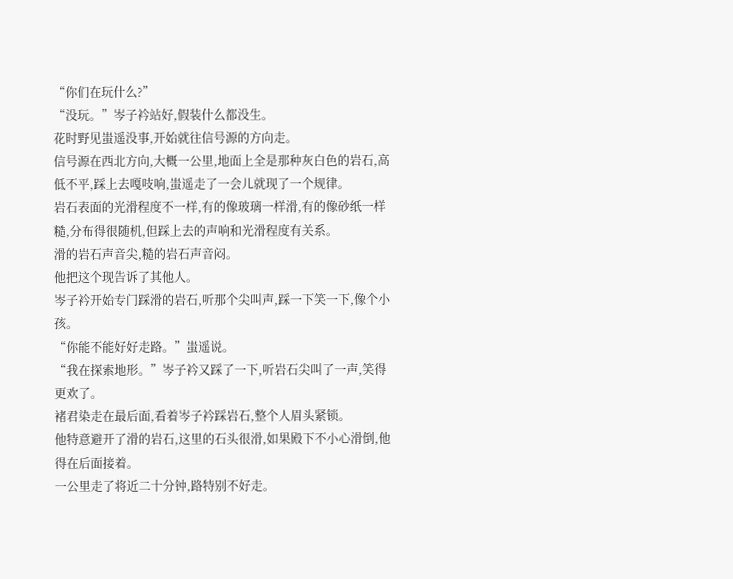“你们在玩什么?”
“没玩。”岑子衿站好,假装什么都没生。
花时野见蚩遥没事,开始就往信号源的方向走。
信号源在西北方向,大概一公里,地面上全是那种灰白色的岩石,高低不平,踩上去嘎吱响,蚩遥走了一会儿就现了一个规律。
岩石表面的光滑程度不一样,有的像玻璃一样滑,有的像砂纸一样糙,分布得很随机,但踩上去的声响和光滑程度有关系。
滑的岩石声音尖,糙的岩石声音闷。
他把这个现告诉了其他人。
岑子衿开始专门踩滑的岩石,听那个尖叫声,踩一下笑一下,像个小孩。
“你能不能好好走路。”蚩遥说。
“我在探索地形。”岑子衿又踩了一下,听岩石尖叫了一声,笑得更欢了。
褚君染走在最后面,看着岑子衿踩岩石,整个人眉头紧锁。
他特意避开了滑的岩石,这里的石头很滑,如果殿下不小心滑倒,他得在后面接着。
一公里走了将近二十分钟,路特别不好走。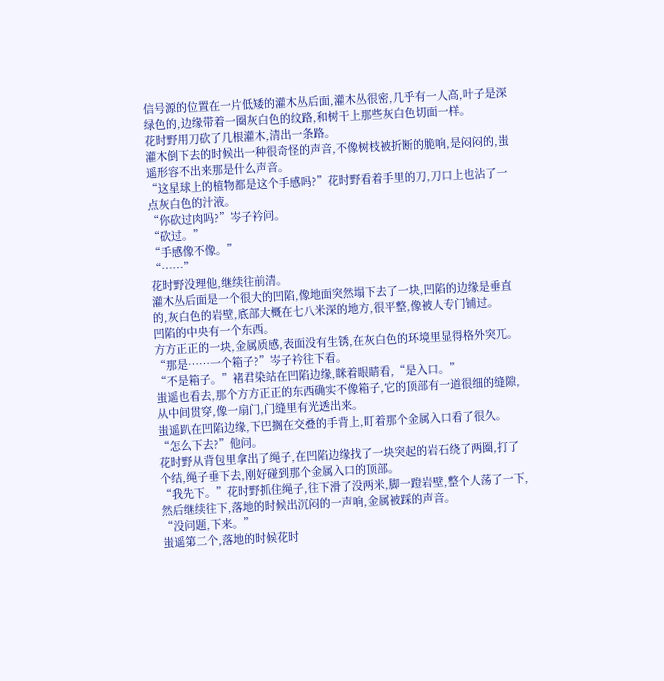信号源的位置在一片低矮的灌木丛后面,灌木丛很密,几乎有一人高,叶子是深绿色的,边缘带着一圈灰白色的纹路,和树干上那些灰白色切面一样。
花时野用刀砍了几根灌木,清出一条路。
灌木倒下去的时候出一种很奇怪的声音,不像树枝被折断的脆响,是闷闷的,蚩遥形容不出来那是什么声音。
“这星球上的植物都是这个手感吗?”花时野看着手里的刀,刀口上也沾了一点灰白色的汁液。
“你砍过肉吗?”岑子衿问。
“砍过。”
“手感像不像。”
“……”
花时野没理他,继续往前清。
灌木丛后面是一个很大的凹陷,像地面突然塌下去了一块,凹陷的边缘是垂直的,灰白色的岩壁,底部大概在七八米深的地方,很平整,像被人专门铺过。
凹陷的中央有一个东西。
方方正正的一块,金属质感,表面没有生锈,在灰白色的环境里显得格外突兀。
“那是……一个箱子?”岑子衿往下看。
“不是箱子。”褚君染站在凹陷边缘,眯着眼睛看,“是入口。”
蚩遥也看去,那个方方正正的东西确实不像箱子,它的顶部有一道很细的缝隙,从中间贯穿,像一扇门,门缝里有光透出来。
蚩遥趴在凹陷边缘,下巴搁在交叠的手背上,盯着那个金属入口看了很久。
“怎么下去?”他问。
花时野从背包里拿出了绳子,在凹陷边缘找了一块突起的岩石绕了两圈,打了个结,绳子垂下去,刚好碰到那个金属入口的顶部。
“我先下。”花时野抓住绳子,往下滑了没两米,脚一蹬岩壁,整个人荡了一下,然后继续往下,落地的时候出沉闷的一声响,金属被踩的声音。
“没问题,下来。”
蚩遥第二个,落地的时候花时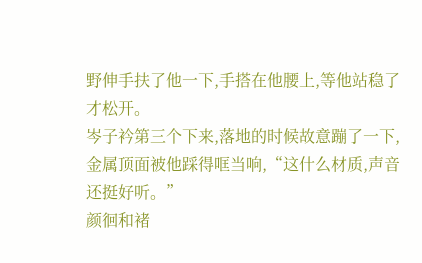野伸手扶了他一下,手搭在他腰上,等他站稳了才松开。
岑子衿第三个下来,落地的时候故意蹦了一下,金属顶面被他踩得哐当响,“这什么材质,声音还挺好听。”
颜徊和褚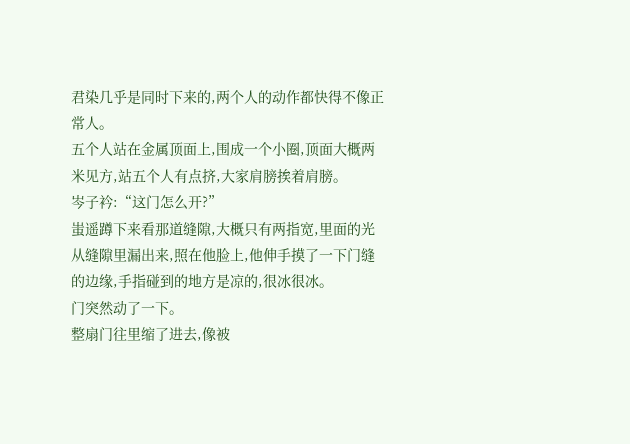君染几乎是同时下来的,两个人的动作都快得不像正常人。
五个人站在金属顶面上,围成一个小圈,顶面大概两米见方,站五个人有点挤,大家肩膀挨着肩膀。
岑子衿:“这门怎么开?”
蚩遥蹲下来看那道缝隙,大概只有两指宽,里面的光从缝隙里漏出来,照在他脸上,他伸手摸了一下门缝的边缘,手指碰到的地方是凉的,很冰很冰。
门突然动了一下。
整扇门往里缩了进去,像被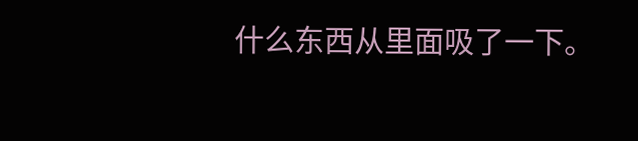什么东西从里面吸了一下。